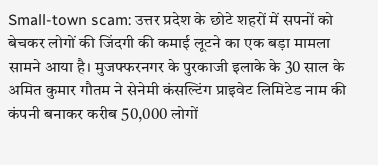Small-town scam: उत्तर प्रदेश के छोटे शहरों में सपनों को बेचकर लोगों की जिंदगी की कमाई लूटने का एक बड़ा मामला सामने आया है। मुजफ्फरनगर के पुरकाजी इलाके के 30 साल के अमित कुमार गौतम ने सेनेमी कंसल्टिंग प्राइवेट लिमिटेड नाम की कंपनी बनाकर करीब 50,000 लोगों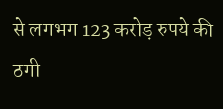से लगभग 123 करोड़ रुपये की ठगी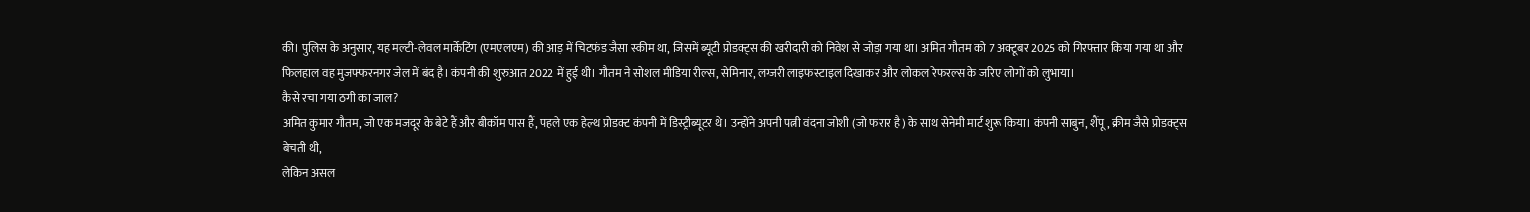की। पुलिस के अनुसार, यह मल्टी-लेवल मार्केटिंग (एमएलएम) की आड़ में चिटफंड जैसा स्कीम था, जिसमें ब्यूटी प्रोडक्ट्स की खरीदारी को निवेश से जोड़ा गया था। अमित गौतम को 7 अक्टूबर 2025 को गिरफ्तार किया गया था और फिलहाल वह मुजफ्फरनगर जेल में बंद है। कंपनी की शुरुआत 2022 में हुई थी। गौतम ने सोशल मीडिया रील्स, सेमिनार, लग्जरी लाइफस्टाइल दिखाकर और लोकल रेफरल्स के जरिए लोगों को लुभाया।
कैसे रचा गया ठगी का जाल?
अमित कुमार गौतम, जो एक मजदूर के बेटे हैं और बीकॉम पास हैं, पहले एक हेल्थ प्रोडक्ट कंपनी में डिस्ट्रीब्यूटर थे। उन्होंने अपनी पत्नी वंदना जोशी (जो फरार है) के साथ सेनेमी मार्ट शुरू किया। कंपनी साबुन, शैंपू, क्रीम जैसे प्रोडक्ट्स बेचती थी,
लेकिन असल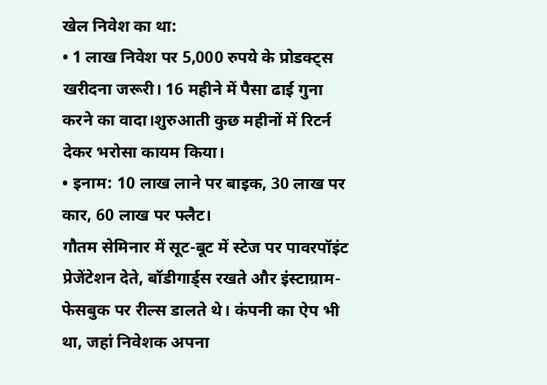खेल निवेश का था:
• 1 लाख निवेश पर 5,000 रुपये के प्रोडक्ट्स खरीदना जरूरी। 16 महीने में पैसा ढाई गुना करने का वादा।शुरुआती कुछ महीनों में रिटर्न देकर भरोसा कायम किया।
• इनाम: 10 लाख लाने पर बाइक, 30 लाख पर कार, 60 लाख पर फ्लैट।
गौतम सेमिनार में सूट-बूट में स्टेज पर पावरपॉइंट प्रेजेंटेशन देते, बॉडीगार्ड्स रखते और इंस्टाग्राम-फेसबुक पर रील्स डालते थे। कंपनी का ऐप भी था, जहां निवेशक अपना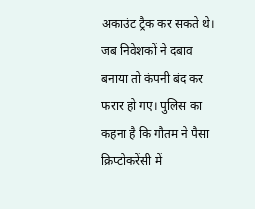अकाउंट ट्रैक कर सकते थे। जब निवेशकों ने दबाव बनाया तो कंपनी बंद कर फरार हो गए। पुलिस का कहना है कि गौतम ने पैसा क्रिप्टोकरेंसी में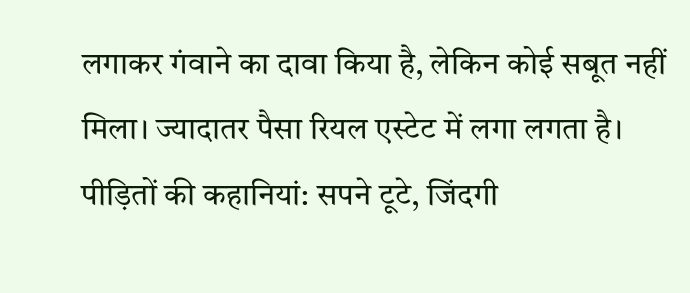लगाकर गंवाने का दावा किया है, लेकिन कोई सबूत नहीं मिला। ज्यादातर पैसा रियल एस्टेट में लगा लगता है।
पीड़ितों की कहानियां: सपने टूटे, जिंदगी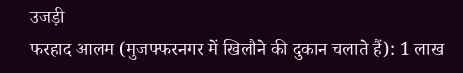उजड़ी
फरहाद आलम (मुजफ्फरनगर में खिलौने की दुकान चलाते हैं): 1 लाख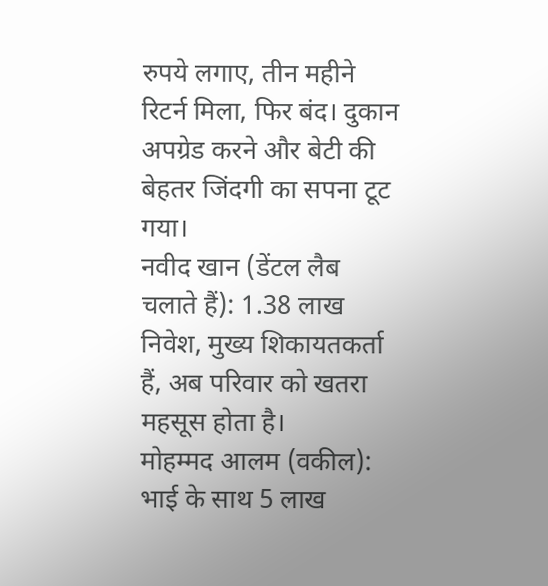रुपये लगाए, तीन महीने रिटर्न मिला, फिर बंद। दुकान अपग्रेड करने और बेटी की बेहतर जिंदगी का सपना टूट गया।
नवीद खान (डेंटल लैब चलाते हैं): 1.38 लाख निवेश, मुख्य शिकायतकर्ता हैं, अब परिवार को खतरा महसूस होता है।
मोहम्मद आलम (वकील): भाई के साथ 5 लाख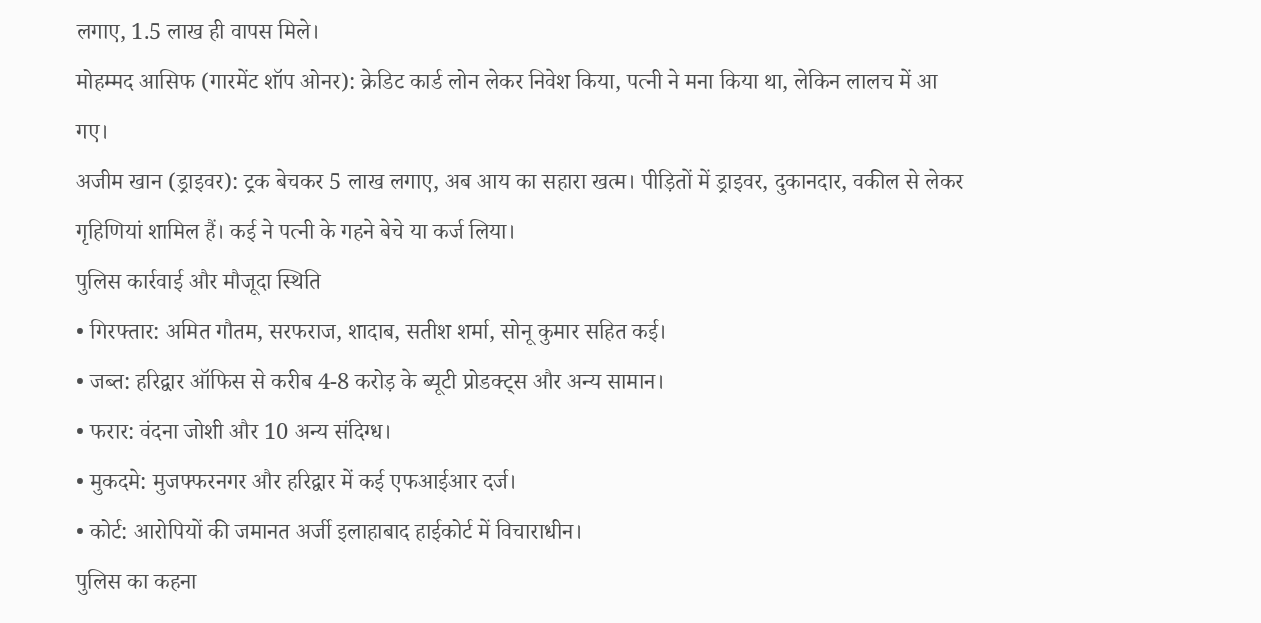लगाए, 1.5 लाख ही वापस मिले।
मोहम्मद आसिफ (गारमेंट शॉप ओनर): क्रेडिट कार्ड लोन लेकर निवेश किया, पत्नी ने मना किया था, लेकिन लालच में आ गए।
अजीम खान (ड्राइवर): ट्रक बेचकर 5 लाख लगाए, अब आय का सहारा खत्म। पीड़ितों में ड्राइवर, दुकानदार, वकील से लेकर गृहिणियां शामिल हैं। कई ने पत्नी के गहने बेचे या कर्ज लिया।
पुलिस कार्रवाई और मौजूदा स्थिति
• गिरफ्तार: अमित गौतम, सरफराज, शादाब, सतीश शर्मा, सोनू कुमार सहित कई।
• जब्त: हरिद्वार ऑफिस से करीब 4-8 करोड़ के ब्यूटी प्रोडक्ट्स और अन्य सामान।
• फरार: वंदना जोशी और 10 अन्य संदिग्ध।
• मुकदमे: मुजफ्फरनगर और हरिद्वार में कई एफआईआर दर्ज।
• कोर्ट: आरोपियों की जमानत अर्जी इलाहाबाद हाईकोर्ट में विचाराधीन।
पुलिस का कहना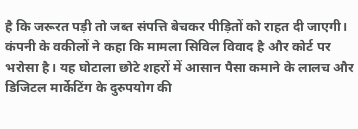है कि जरूरत पड़ी तो जब्त संपत्ति बेचकर पीड़ितों को राहत दी जाएगी। कंपनी के वकीलों ने कहा कि मामला सिविल विवाद है और कोर्ट पर भरोसा है। यह घोटाला छोटे शहरों में आसान पैसा कमाने के लालच और डिजिटल मार्केटिंग के दुरुपयोग की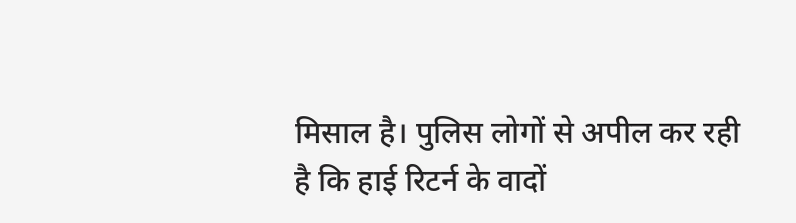मिसाल है। पुलिस लोगों से अपील कर रही है कि हाई रिटर्न के वादों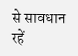से सावधान रहें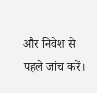और निवेश से पहले जांच करें।